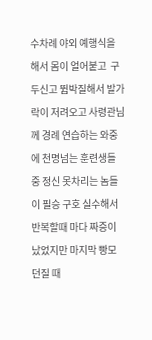수차례 야외 예행식을 해서 몸이 얼어붙고  구두신고 뜀박질해서 발가락이 저려오고 사령관님께 경례 연습하는 와중에 천명넘는 훈련생들 중 정신 못차리는 놈들이 필승 구호 실수해서 반복할때 마다 짜증이 났었지만 마지막 빵모 던질 때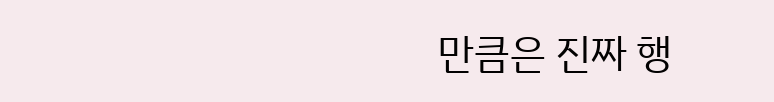만큼은 진짜 행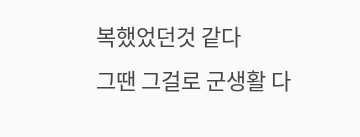복했었던것 같다
그땐 그걸로 군생활 다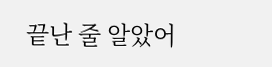끝난 줄 알았어